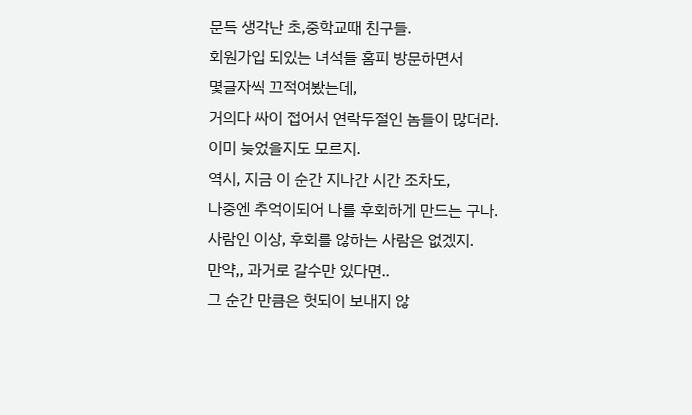문득 생각난 초,중학교때 친구들.
회원가입 되있는 녀석들 홈피 방문하면서
몇글자씩 끄적여봤는데,
거의다 싸이 접어서 연락두절인 놈들이 많더라.
이미 늦었을지도 모르지.
역시, 지금 이 순간 지나간 시간 조차도,
나중엔 추억이되어 나를 후회하게 만드는 구나.
사람인 이상, 후회를 않하는 사람은 없겠지.
만약,, 과거로 갈수만 있다면..
그 순간 만큼은 헛되이 보내지 않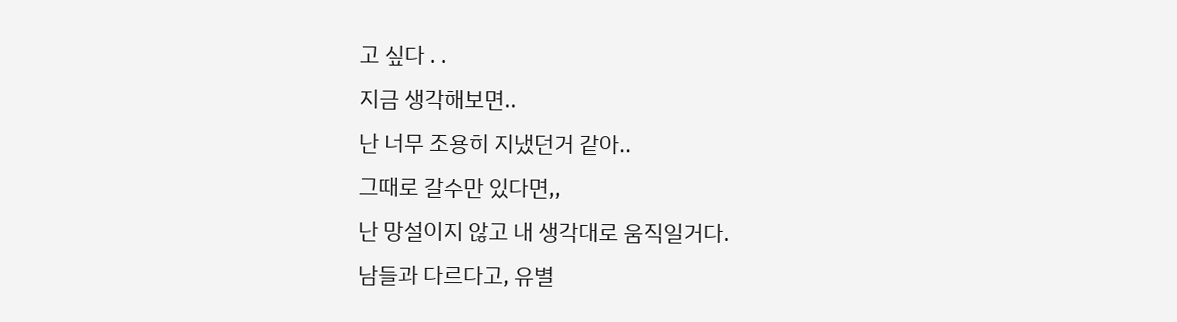고 싶다 . .
지금 생각해보면..
난 너무 조용히 지냈던거 같아..
그때로 갈수만 있다면,,
난 망설이지 않고 내 생각대로 움직일거다.
남들과 다르다고, 유별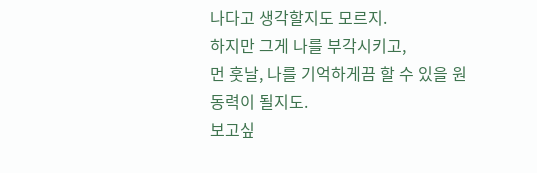나다고 생각할지도 모르지.
하지만 그게 나를 부각시키고,
먼 훗날, 나를 기억하게끔 할 수 있을 원동력이 될지도.
보고싶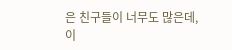은 친구들이 너무도 많은데,
이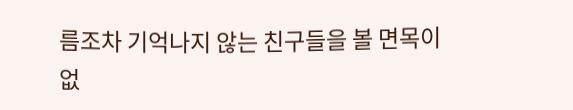름조차 기억나지 않는 친구들을 볼 면목이 없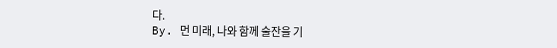다.
By. 먼 미래, 나와 함께 술잔을 기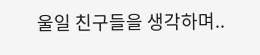울일 친구들을 생각하며..